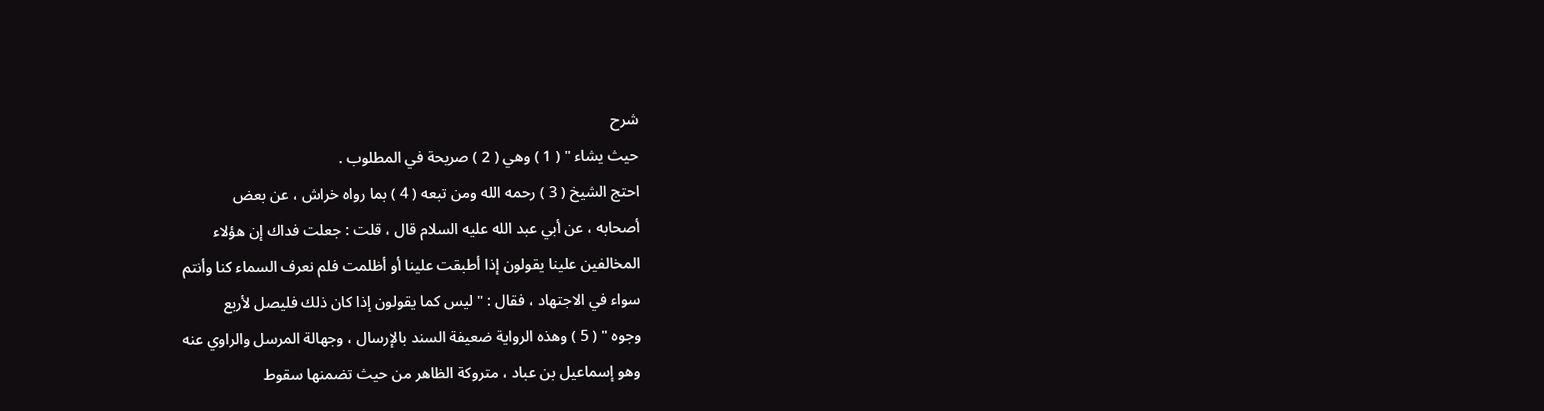شرح
حيث يشاء " ( 1 ) وهي ( 2 ) صريحة في المطلوب .
احتج الشيخ ( 3 ) رحمه الله ومن تبعه ( 4 ) بما رواه خراش ، عن بعض
أصحابه ، عن أبي عبد الله عليه السلام قال ، قلت : جعلت فداك إن هؤلاء
المخالفين علينا يقولون إذا أطبقت علينا أو أظلمت فلم نعرف السماء كنا وأنتم
سواء في الاجتهاد ، فقال : " ليس كما يقولون إذا كان ذلك فليصل لأربع
وجوه " ( 5 ) وهذه الرواية ضعيفة السند بالإرسال ، وجهالة المرسل والراوي عنه
وهو إسماعيل بن عباد ، متروكة الظاهر من حيث تضمنها سقوط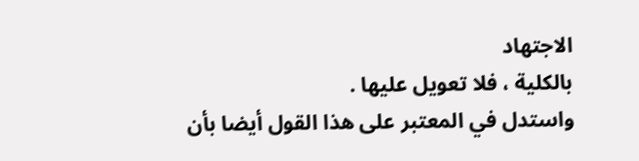الاجتهاد
بالكلية ، فلا تعويل عليها .
واستدل في المعتبر على هذا القول أيضا بأن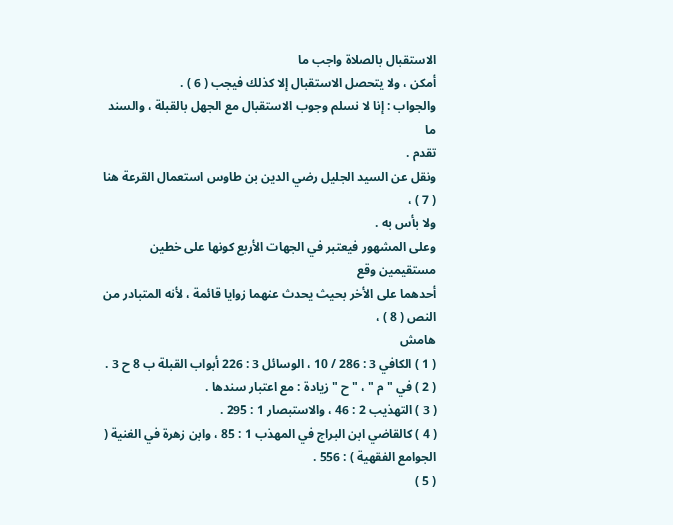الاستقبال بالصلاة واجب ما
أمكن ، ولا يتحصل الاستقبال إلا كذلك فيجب ( 6 ) .
والجواب : إنا لا نسلم وجوب الاستقبال مع الجهل بالقبلة ، والسند ما
تقدم .
ونقل عن السيد الجليل رضي الدين بن طاوس استعمال القرعة هنا ( 7 ) ،
ولا بأس به .
وعلى المشهور فيعتبر في الجهات الأربع كونها على خطين مستقيمين وقع
أحدهما على الأخر بحيث يحدث عنهما زوايا قائمة ، لأنه المتبادر من النص ( 8 ) ،
هامش
( 1 ) الكافي 3 : 286 / 10 ، الوسائل 3 : 226 أبواب القبلة ب 8 ح 3 .
( 2 ) في " م " ، " ح " زيادة : مع اعتبار سندها .
( 3 ) التهذيب 2 : 46 ، والاستبصار 1 : 295 .
( 4 ) كالقاضي ابن البراج في المهذب 1 : 85 ، وابن زهرة في الغنية ( الجوامع الفقهية ) : 556 .
( 5 )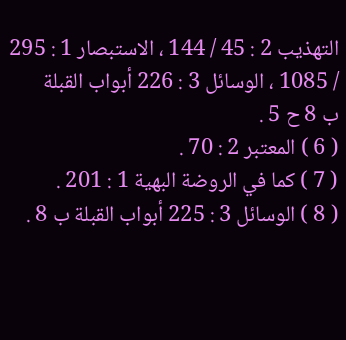التهذيب 2 : 45 / 144 ، الاستبصار 1 : 295 / 1085 ، الوسائل 3 : 226 أبواب القبلة
ب 8 ح 5 .
( 6 ) المعتبر 2 : 70 .
( 7 ) كما في الروضة البهية 1 : 201 .
( 8 ) الوسائل 3 : 225 أبواب القبلة ب 8 .